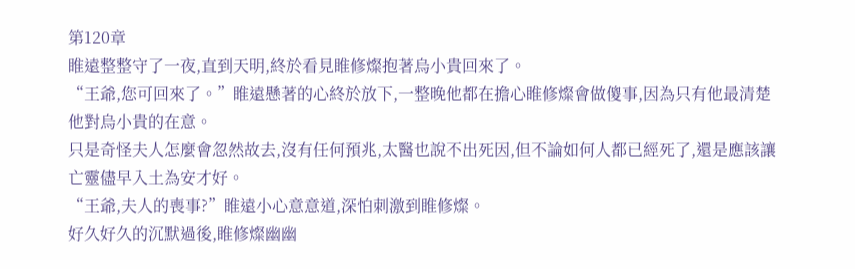第120章
睢遠整整守了一夜,直到天明,終於看見睢修燦抱著烏小貴回來了。
“王爺,您可回來了。”睢遠懸著的心終於放下,一整晚他都在擔心睢修燦會做傻事,因為只有他最清楚他對烏小貴的在意。
只是奇怪夫人怎麼會忽然故去,沒有任何預兆,太醫也說不出死因,但不論如何人都已經死了,還是應該讓亡靈儘早入土為安才好。
“王爺,夫人的喪事?”睢遠小心意意道,深怕刺激到睢修燦。
好久好久的沉默過後,睢修燦幽幽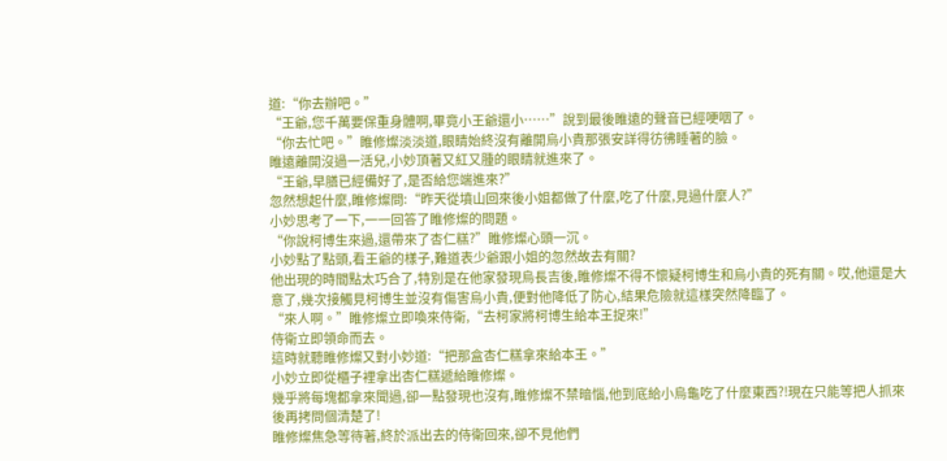道:“你去辦吧。”
“王爺,您千萬要保重身體啊,畢竟小王爺還小……”說到最後睢遠的聲音已經哽咽了。
“你去忙吧。”睢修燦淡淡道,眼睛始終沒有離開烏小貴那張安詳得彷彿睡著的臉。
睢遠離開沒過一活兒,小妙頂著又紅又腫的眼睛就進來了。
“王爺,早膳已經備好了,是否給您端進來?”
忽然想起什麼,睢修燦問:“昨天從墳山回來後小姐都做了什麼,吃了什麼,見過什麼人?”
小妙思考了一下,一一回答了睢修燦的問題。
“你說柯博生來過,還帶來了杏仁糕?”睢修燦心頭一沉。
小妙點了點頭,看王爺的樣子,難道表少爺跟小姐的忽然故去有關?
他出現的時間點太巧合了,特別是在他家發現烏長吉後,睢修燦不得不懷疑柯博生和烏小貴的死有關。哎,他還是大意了,幾次接觸見柯博生並沒有傷害烏小貴,便對他降低了防心,結果危險就這樣突然降臨了。
“來人啊。”睢修燦立即喚來侍衛,“去柯家將柯博生給本王捉來!”
侍衛立即領命而去。
這時就聽睢修燦又對小妙道:“把那盒杏仁糕拿來給本王。”
小妙立即從櫃子裡拿出杏仁糕遞給睢修燦。
幾乎將每塊都拿來聞過,卻一點發現也沒有,睢修燦不禁暗惱,他到底給小烏龜吃了什麼東西?!現在只能等把人抓來後再拷問個清楚了!
睢修燦焦急等待著,終於派出去的侍衛回來,卻不見他們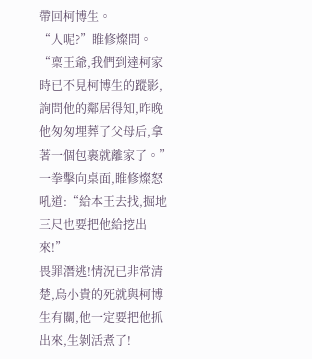帶回柯博生。
“人呢?”睢修燦問。
“稟王爺,我們到達柯家時已不見柯博生的蹤影,詢問他的鄰居得知,昨晚他匆匆埋葬了父母后,拿著一個包裹就離家了。”
一拳擊向桌面,睢修燦怒吼道:“給本王去找,掘地三尺也要把他給挖出來!”
畏罪潛逃!情況已非常清楚,烏小貴的死就與柯博生有關,他一定要把他抓出來,生剝活煮了!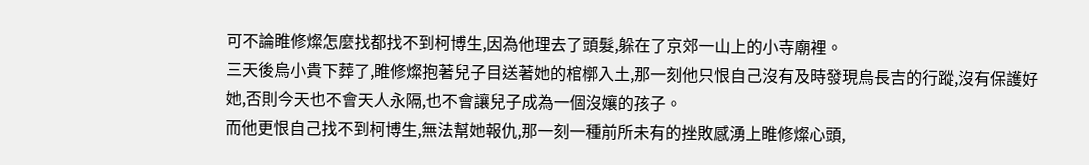可不論睢修燦怎麼找都找不到柯博生,因為他理去了頭髮,躲在了京郊一山上的小寺廟裡。
三天後烏小貴下葬了,睢修燦抱著兒子目送著她的棺槨入土,那一刻他只恨自己沒有及時發現烏長吉的行蹤,沒有保護好她,否則今天也不會天人永隔,也不會讓兒子成為一個沒孃的孩子。
而他更恨自己找不到柯博生,無法幫她報仇,那一刻一種前所未有的挫敗感湧上睢修燦心頭,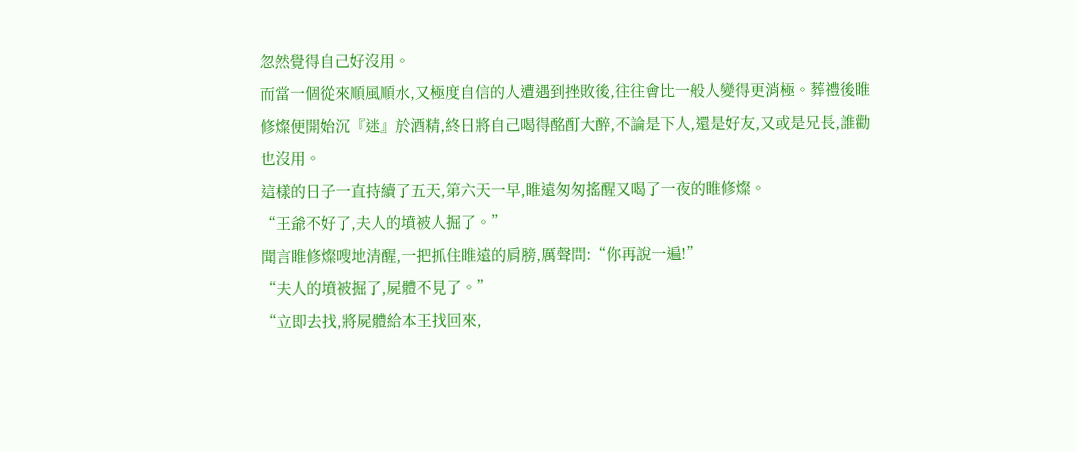忽然覺得自己好沒用。
而當一個從來順風順水,又極度自信的人遭遇到挫敗後,往往會比一般人變得更消極。葬禮後睢修燦便開始沉『迷』於酒精,終日將自己喝得酩酊大醉,不論是下人,還是好友,又或是兄長,誰勸也沒用。
這樣的日子一直持續了五天,第六天一早,睢遠匆匆搖醒又喝了一夜的睢修燦。
“王爺不好了,夫人的墳被人掘了。”
聞言睢修燦嗖地清醒,一把抓住睢遠的肩膀,厲聲問:“你再說一遍!”
“夫人的墳被掘了,屍體不見了。”
“立即去找,將屍體給本王找回來,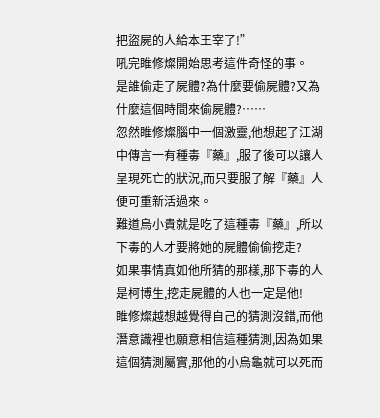把盜屍的人給本王宰了!”
吼完睢修燦開始思考這件奇怪的事。
是誰偷走了屍體?為什麼要偷屍體?又為什麼這個時間來偷屍體?……
忽然睢修燦腦中一個激靈,他想起了江湖中傳言一有種毒『藥』,服了後可以讓人呈現死亡的狀況,而只要服了解『藥』人便可重新活過來。
難道烏小貴就是吃了這種毒『藥』,所以下毒的人才要將她的屍體偷偷挖走?
如果事情真如他所猜的那樣,那下毒的人是柯博生,挖走屍體的人也一定是他!
睢修燦越想越覺得自己的猜測沒錯,而他潛意識裡也願意相信這種猜測,因為如果這個猜測屬實,那他的小烏龜就可以死而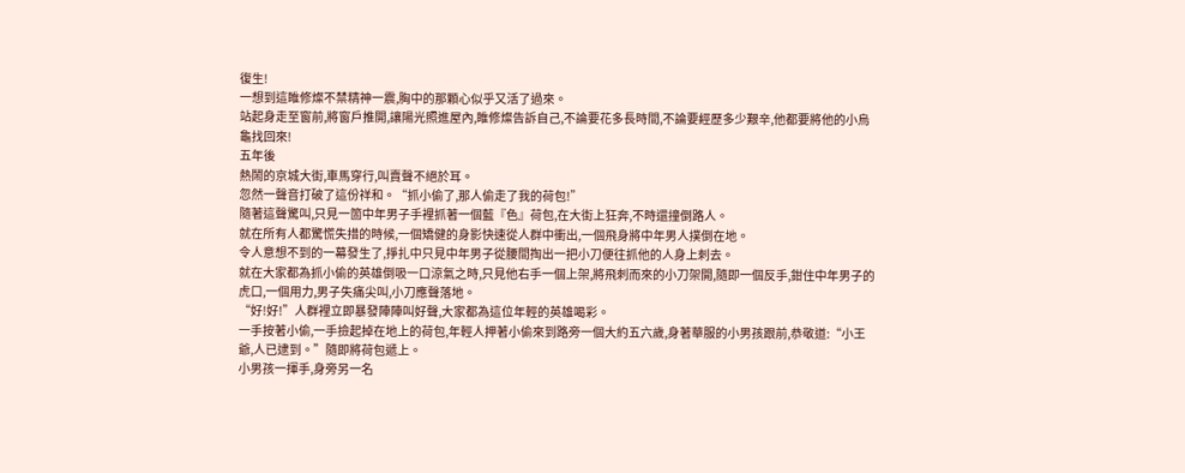復生!
一想到這睢修燦不禁精神一震,胸中的那顆心似乎又活了過來。
站起身走至窗前,將窗戶推開,讓陽光照進屋內,睢修燦告訴自己,不論要花多長時間,不論要經歷多少艱辛,他都要將他的小烏龜找回來!
五年後
熱鬧的京城大街,車馬穿行,叫賣聲不絕於耳。
忽然一聲音打破了這份祥和。“抓小偷了,那人偷走了我的荷包!”
隨著這聲驚叫,只見一箇中年男子手裡抓著一個藍『色』荷包,在大街上狂奔,不時還撞倒路人。
就在所有人都驚慌失措的時候,一個矯健的身影快速從人群中衝出,一個飛身將中年男人撲倒在地。
令人意想不到的一幕發生了,掙扎中只見中年男子從腰間掏出一把小刀便往抓他的人身上刺去。
就在大家都為抓小偷的英雄倒吸一口涼氣之時,只見他右手一個上架,將飛刺而來的小刀架開,隨即一個反手,鉗住中年男子的虎口,一個用力,男子失痛尖叫,小刀應聲落地。
“好!好!”人群裡立即暴發陣陣叫好聲,大家都為這位年輕的英雄喝彩。
一手按著小偷,一手撿起掉在地上的荷包,年輕人押著小偷來到路旁一個大約五六歲,身著華服的小男孩跟前,恭敬道:“小王爺,人已逮到。”隨即將荷包遞上。
小男孩一揮手,身旁另一名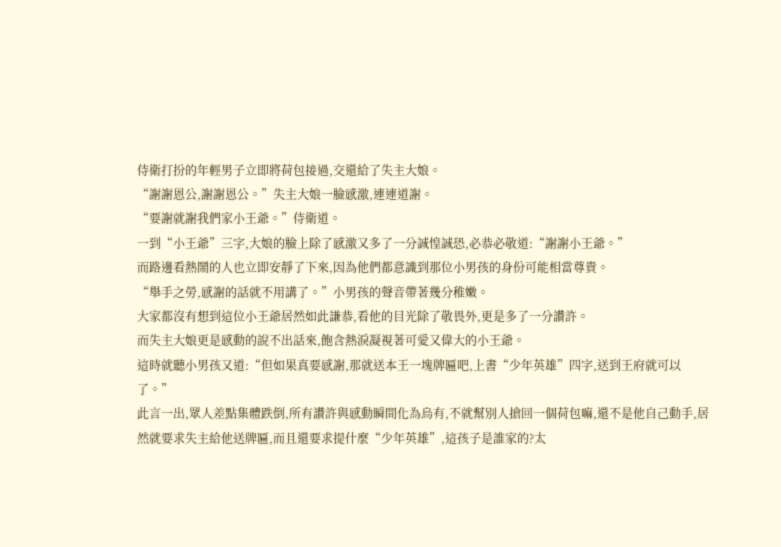侍衛打扮的年輕男子立即將荷包接過,交還給了失主大娘。
“謝謝恩公,謝謝恩公。”失主大娘一臉感激,連連道謝。
“要謝就謝我們家小王爺。”侍衛道。
一到“小王爺”三字,大娘的臉上除了感激又多了一分誠惶誠恐,必恭必敬道:“謝謝小王爺。”
而路邊看熱鬧的人也立即安靜了下來,因為他們都意識到那位小男孩的身份可能相當尊貴。
“舉手之勞,感謝的話就不用講了。”小男孩的聲音帶著幾分稚嫩。
大家都沒有想到這位小王爺居然如此謙恭,看他的目光除了敬畏外,更是多了一分讚許。
而失主大娘更是感動的說不出話來,飽含熱淚凝視著可愛又偉大的小王爺。
這時就聽小男孩又道:“但如果真要感謝,那就送本王一塊牌匾吧,上書“少年英雄”四字,送到王府就可以了。”
此言一出,眾人差點集體跌倒,所有讚許與感動瞬間化為烏有,不就幫別人搶回一個荷包嘛,還不是他自己動手,居然就要求失主給他送牌匾,而且還要求提什麼“少年英雄”,這孩子是誰家的?太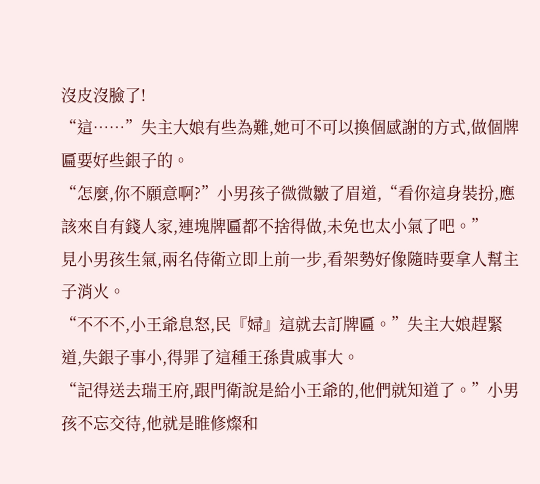沒皮沒臉了!
“這……”失主大娘有些為難,她可不可以換個感謝的方式,做個牌匾要好些銀子的。
“怎麼,你不願意啊?”小男孩子微微皺了眉道,“看你這身裝扮,應該來自有錢人家,連塊牌匾都不捨得做,未免也太小氣了吧。”
見小男孩生氣,兩名侍衛立即上前一步,看架勢好像隨時要拿人幫主子消火。
“不不不,小王爺息怒,民『婦』這就去訂牌匾。”失主大娘趕緊道,失銀子事小,得罪了這種王孫貴戚事大。
“記得送去瑞王府,跟門衛說是給小王爺的,他們就知道了。”小男孩不忘交待,他就是睢修燦和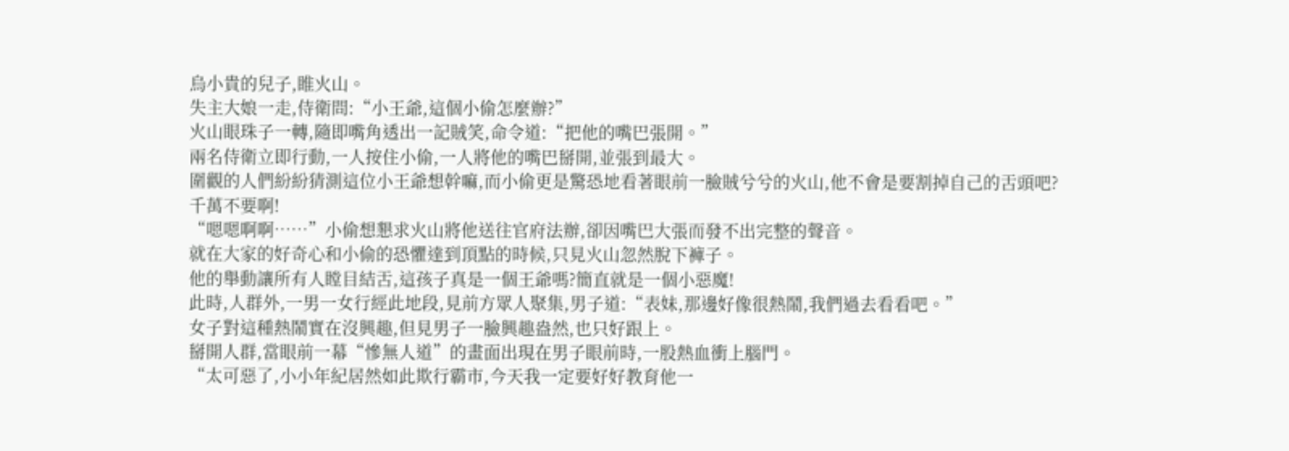烏小貴的兒子,睢火山。
失主大娘一走,侍衛問:“小王爺,這個小偷怎麼辦?”
火山眼珠子一轉,隨即嘴角透出一記賊笑,命令道:“把他的嘴巴張開。”
兩名侍衛立即行動,一人按住小偷,一人將他的嘴巴掰開,並張到最大。
圍觀的人們紛紛猜測這位小王爺想幹嘛,而小偷更是驚恐地看著眼前一臉賊兮兮的火山,他不會是要割掉自己的舌頭吧?千萬不要啊!
“嗯嗯啊啊……”小偷想懇求火山將他送往官府法辦,卻因嘴巴大張而發不出完整的聲音。
就在大家的好奇心和小偷的恐懼達到頂點的時候,只見火山忽然脫下褲子。
他的舉動讓所有人瞠目結舌,這孩子真是一個王爺嗎?簡直就是一個小惡魔!
此時,人群外,一男一女行經此地段,見前方眾人聚集,男子道:“表妹,那邊好像很熱鬧,我們過去看看吧。”
女子對這種熱鬧實在沒興趣,但見男子一臉興趣盎然,也只好跟上。
掰開人群,當眼前一幕“慘無人道”的畫面出現在男子眼前時,一股熱血衝上腦門。
“太可惡了,小小年紀居然如此欺行霸市,今天我一定要好好教育他一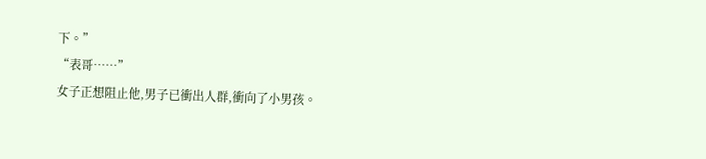下。”
“表哥……”
女子正想阻止他,男子已衝出人群,衝向了小男孩。